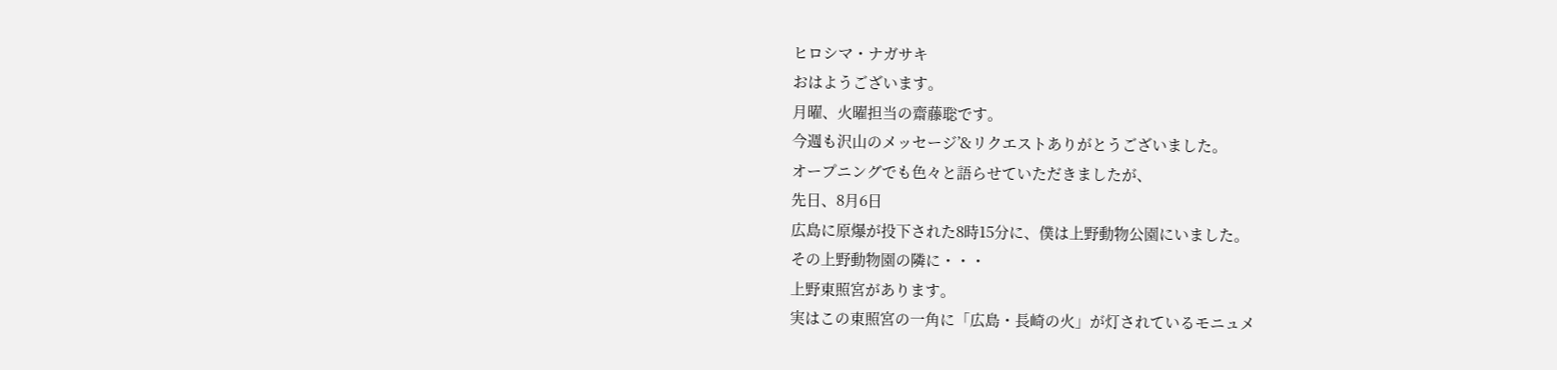ヒロシマ・ナガサキ
おはようございます。
月曜、火曜担当の齋藤聡です。
今週も沢山のメッセージ’&リクエストありがとうございました。
オープニングでも色々と語らせていただきましたが、
先日、8月6日
広島に原爆が投下された8時15分に、僕は上野動物公園にいました。
その上野動物園の隣に・・・
上野東照宮があります。
実はこの東照宮の一角に「広島・長崎の火」が灯されているモニュメ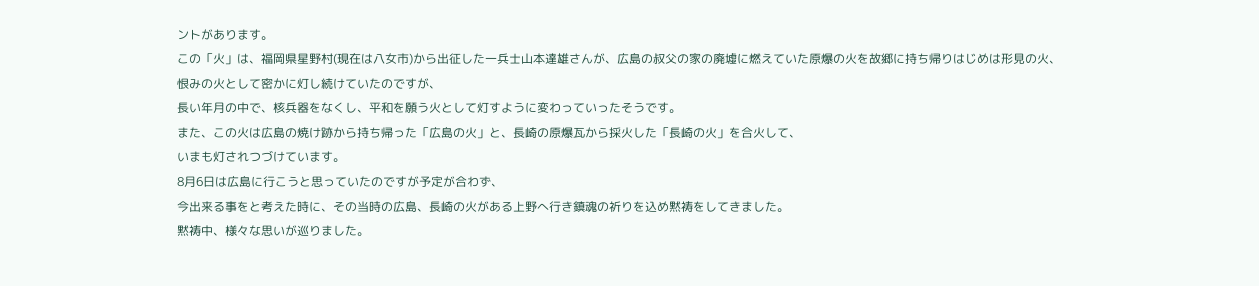ントがあります。
この「火」は、福岡県星野村(現在は八女市)から出征した一兵士山本達雄さんが、広島の叔父の家の廃墟に燃えていた原爆の火を故郷に持ち帰りはじめは形見の火、恨みの火として密かに灯し続けていたのですが、
長い年月の中で、核兵器をなくし、平和を願う火として灯すように変わっていったそうです。
また、この火は広島の焼け跡から持ち帰った「広島の火」と、長崎の原爆瓦から採火した「長崎の火」を合火して、
いまも灯されつづけています。
8月6日は広島に行こうと思っていたのですが予定が合わず、
今出来る事をと考えた時に、その当時の広島、長崎の火がある上野へ行き鎮魂の祈りを込め黙祷をしてきました。
黙祷中、様々な思いが巡りました。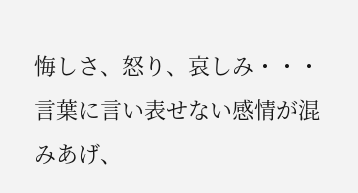悔しさ、怒り、哀しみ・・・
言葉に言い表せない感情が混みあげ、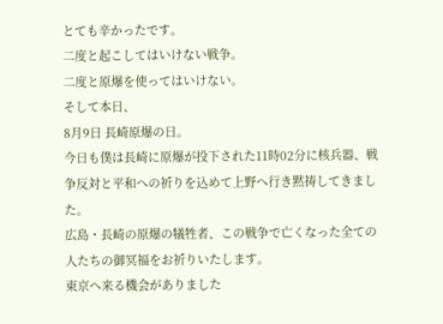とても辛かったです。
二度と起こしてはいけない戦争。
二度と原爆を使ってはいけない。
そして本日、
8月9日 長崎原爆の日。
今日も僕は長崎に原爆が投下された11時02分に核兵器、戦争反対と平和への祈りを込めて上野へ行き黙祷してきました。
広島・長崎の原爆の犠牲者、この戦争で亡くなった全ての人たちの御冥福をお祈りいたします。
東京へ来る機会がありました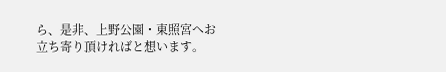ら、是非、上野公園・東照宮へお立ち寄り頂ければと想います。